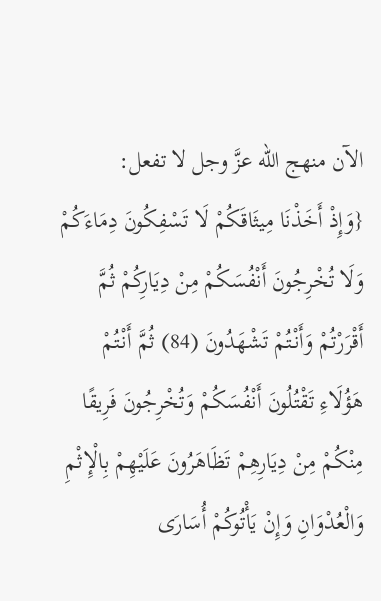الآن منهج الله عزَّ وجل لا تفعل:
{وَإِذْ أَخَذْنَا مِيثَاقَكُمْ لَا تَسْفِكُونَ دِمَاءَكُمْ وَلَا تُخْرِجُونَ أَنْفُسَكُمْ مِنْ دِيَارِكُمْ ثُمَّ أَقْرَرْتُمْ وَأَنْتُمْ تَشْهَدُونَ (84) ثُمَّ أَنْتُمْ هَؤُلَاءِ تَقْتُلُونَ أَنْفُسَكُمْ وَتُخْرِجُونَ فَرِيقًا مِنْكُمْ مِنْ دِيَارِهِمْ تَظَاهَرُونَ عَلَيْهِمْ بِالْإِثْمِ وَالْعُدْوَانِ وَإِنْ يَأْتُوكُمْ أُسَارَى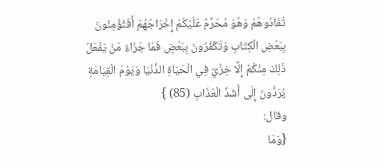تُفَادُوهُمْ وَهُوَ مُحَرَّمٌ عَلَيْكُمْ إِخْرَاجُهُمْ أَفَتُؤْمِنُونَ بِبَعْضِ الْكِتَابِ وَتَكْفُرُونَ بِبَعْضٍ فَمَا جَزَاءُ مَنْ يَفْعَلُ ذَلِكَ مِنْكُمْ إِلَّا خِزْيٌ فِي الْحَيَاةِ الدُّنْيَا وَيَوْمَ الْقِيَامَةِ يُرَدُّونَ إِلَى أَشَدِّ الْعَذَابِ (85) }
وقال:
{وَمَا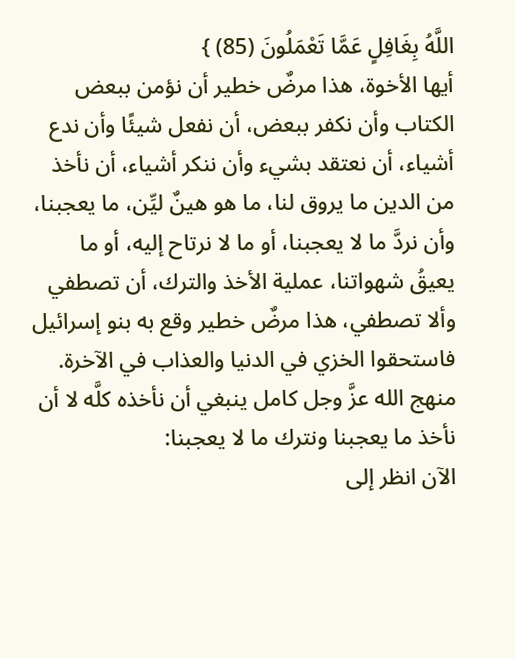اللَّهُ بِغَافِلٍ عَمَّا تَعْمَلُونَ (85) }
أيها الأخوة، هذا مرضٌ خطير أن نؤمن ببعض الكتاب وأن نكفر ببعض، أن نفعل شيئًا وأن ندع أشياء، أن نعتقد بشيء وأن ننكر أشياء، أن نأخذ من الدين ما يروق لنا، ما هو هينٌ ليِّن، ما يعجبنا، وأن نردَّ ما لا يعجبنا، أو ما لا نرتاح إليه، أو ما يعيقُ شهواتنا، عملية الأخذ والترك، أن تصطفي وألا تصطفي، هذا مرضٌ خطير وقع به بنو إسرائيل فاستحقوا الخزي في الدنيا والعذاب في الآخرة.
منهج الله عزَّ وجل كامل ينبغي أن نأخذه كلَّه لا أن نأخذ ما يعجبنا ونترك ما لا يعجبنا:
الآن انظر إلى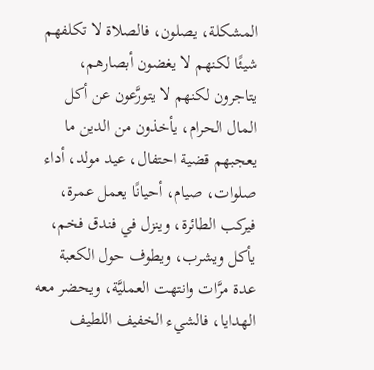المشكلة، يصلون، فالصلاة لا تكلفهم شيئًا لكنهم لا يغضون أبصارهم، يتاجرون لكنهم لا يتورَّعون عن أكل المال الحرام، يأخذون من الدين ما يعجبهم قضية احتفال، عيد مولد، أداء صلوات، صيام، أحيانًا يعمل عمرة، فيركب الطائرة، وينزل في فندق فخم، يأكل ويشرب، ويطوف حول الكعبة عدة مرَّات وانتهت العمليَّة، ويحضر معه الهدايا، فالشيء الخفيف اللطيف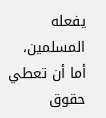يفعله المسلمين، أما أن تعطي حقوق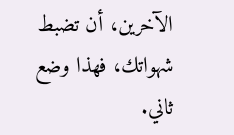الآخرين، أن تضبط شهواتك، فهذا وضع ثاني.